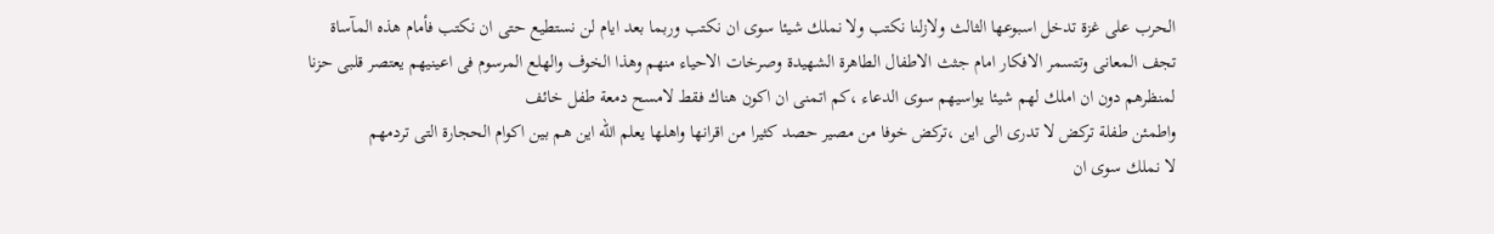الحرب على غزة تدخل اسبوعها الثالث ولازلنا نكتب ولا نملك شيئا سوى ان نكتب وربما بعد ايام لن نستطيع حتى ان نكتب فأمام هذه المآساة تجف المعانى وتتسمر الافكار امام جثث الاطفال الطاهرة الشهيدة وصرخات الاحياء منهم وهذا الخوف والهلع المرسوم فى اعينيهم يعتصر قلبى حزنا لمنظرهم دون ان املك لهم شيئا يواسيهم سوى الدعاء ،كم اتمنى ان اكون هناك فقط لامسح دمعة طفل خائف
واطمئن طفلة تركض لا تدرى الى اين ،تركض خوفا من مصير حصد كثيرا من اقرانها واهلها يعلم الله اين هم بين اكوام الحجارة التى تردمهم
لا نملك سوى ان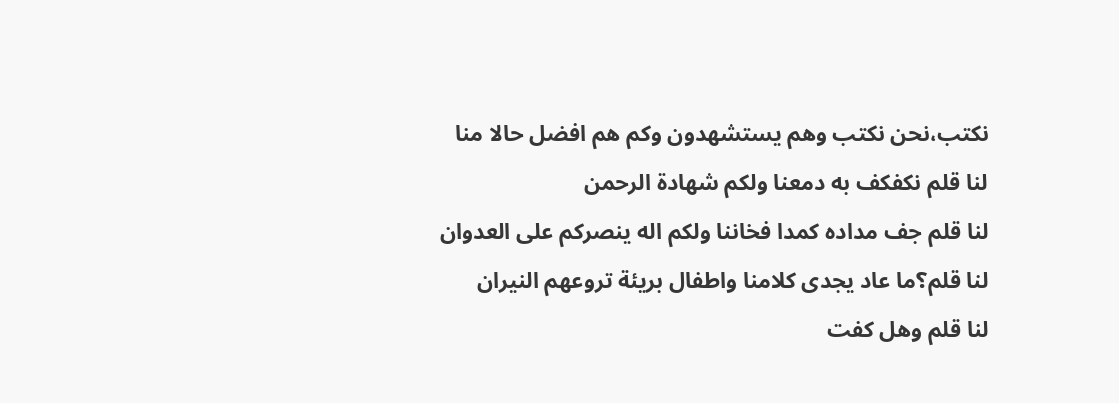نكتب،نحن نكتب وهم يستشهدون وكم هم افضل حالا منا
لنا قلم نكفكف به دمعنا ولكم شهادة الرحمن
لنا قلم جف مداده كمدا فخاننا ولكم اله ينصركم على العدوان
لنا قلم؟ما عاد يجدى كلامنا واطفال بريئة تروعهم النيران
لنا قلم وهل كفت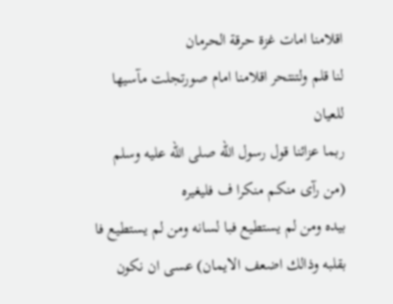اقلامنا امات غزة حرقة الحرمان
لنا قلم ولتنتحر اقلامنا امام صورتجلت مآسيها للعيان
ربما عزائنا قول رسول الله صلى الله عليه وسلم (من رآى منكم منكرا ف فليغيره
بيده ومن لم يستطيع فبا لسانه ومن لم يستطيع فا بقلبه وذالك اضعف الايمان) عسى ان نكون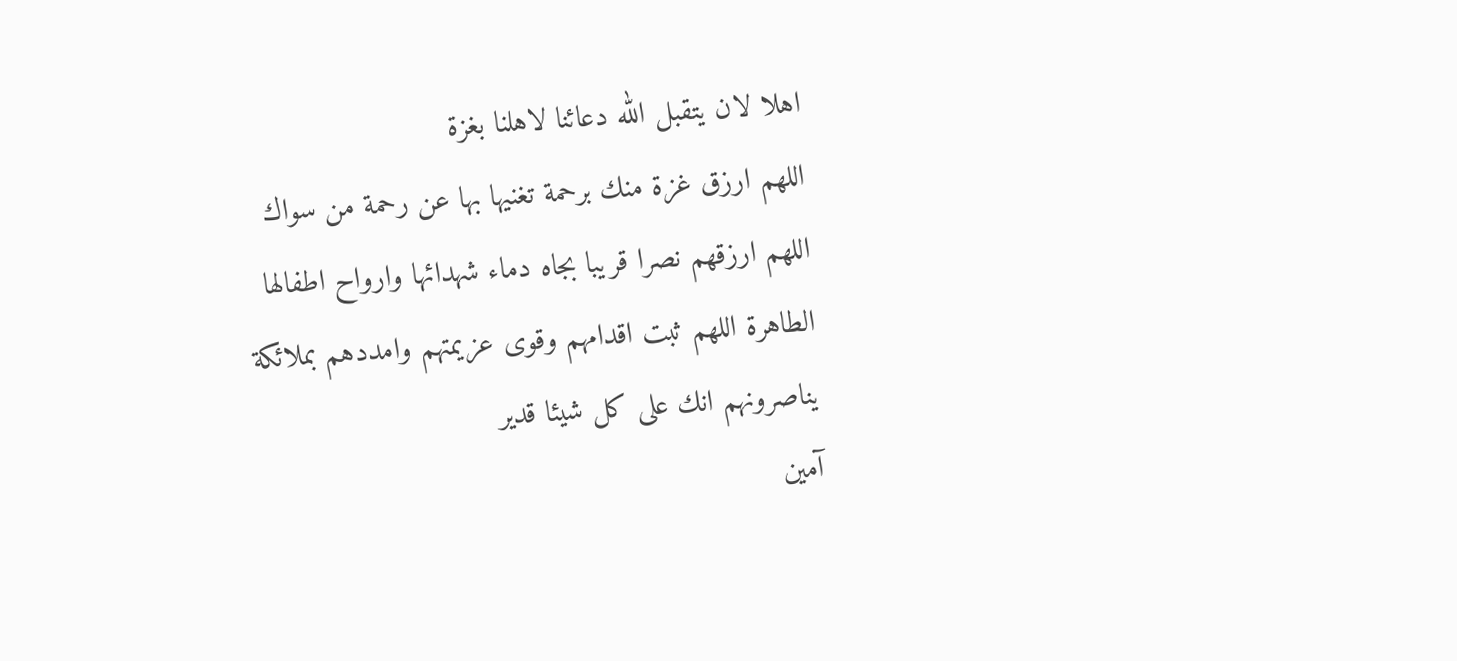اهلا لان يتقبل الله دعائنا لاهلنا بغزة
اللهم ارزق غزة منك برحمة تغنيها بها عن رحمة من سواك
اللهم ارزقهم نصرا قريبا بجاه دماء شهدائها وارواح اطفالها
الطاهرة اللهم ثبت اقدامهم وقوى عزيمتهم وامددهم بملائكة
يناصرونهم انك على كل شيئا قدير
آمين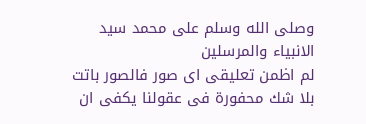وصلى الله وسلم على محمد سيد الانبياء والمرسلين
لم اظمن تعليقى اى صور فالصور باتت بلا شك محفورة فى عقولنا يكفى ان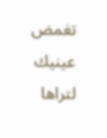تغمض عينيك لتراها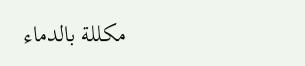مكللة بالدماء